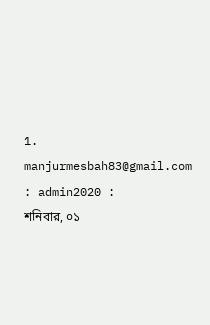1. manjurmesbah83@gmail.com : admin2020 :
শনিবার, ০১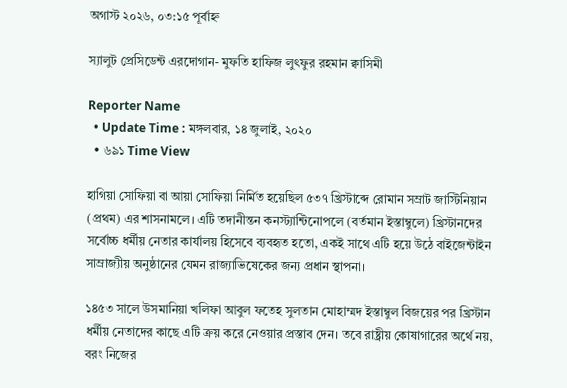অগাস্ট ২০২৬, ০৩:১৫ পূর্বাহ্ন

স্যালুট প্রেসিডেন্ট এরদোগান- মুফতি হাফিজ লুৎফুর রহমান ক্বাসিমী

Reporter Name
  • Update Time : মঙ্গলবার, ১৪ জুলাই, ২০২০
  • ৬৯১ Time View

হাগিয়া সোফিয়া বা আয়া সোফিয়া নির্মিত হয়েছিল ৫৩৭ খ্রিস্টাব্দে রোমান সম্রাট জাস্টিনিয়ান (প্রথম) এর শাসনামলে। এটি তদানীন্তন কনস্ট্যান্টিনোপলে (বর্তমান ইস্তাম্বুলে) খ্রিস্টানদের সর্বোচ্চ ধর্মীয় নেতার কার্যালয় হিসেবে ব্যবহৃত হতো, একই সাথে এটি হয়ে উঠে বাইজেন্টাইন সাম্রাজ্যীয় অনুষ্ঠানের যেমন রাজ্যাভিষেকের জন্য প্রধান স্থাপনা।

১৪৫৩ সালে উসমানিয়া খলিফা আবুল ফতেহ সুলতান মোহাম্মদ ইস্তাম্বুল বিজয়ের পর খ্রিস্টান ধর্মীয় নেতাদের কাছে এটি ক্রয় করে নেওয়ার প্রস্তাব দেন। তবে রাষ্ট্রীয় কোষাগারের অর্থে নয়, বরং নিজের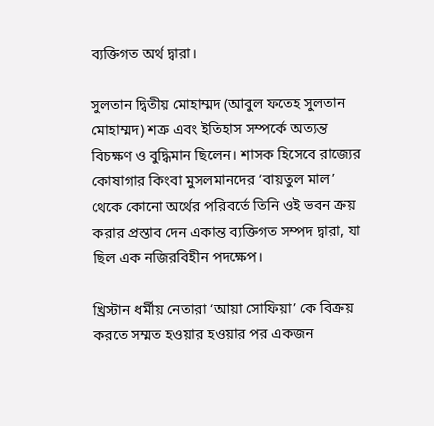ব্যক্তিগত অর্থ দ্বারা।

সুলতান দ্বিতীয় মোহাম্মদ (আবুল ফতেহ সুলতান মোহাম্মদ) শত্রু এবং ইতিহাস সম্পর্কে অত্যন্ত বিচক্ষণ ও বুদ্ধিমান ছিলেন। শাসক হিসেবে রাজ্যের কোষাগার কিংবা মুসলমানদের ‘বায়তুল মাল’ থেকে কোনো অর্থের পরিবর্তে তিনি ওই ভবন ক্রয় করার প্রস্তাব দেন একান্ত ব্যক্তিগত সম্পদ দ্বারা, যা ছিল এক নজিরবিহীন পদক্ষেপ।

খ্রিস্টান ধর্মীয় নেতারা ‘আয়া সোফিয়া’ কে বিক্রয় করতে সম্মত হওয়ার হওয়ার পর একজন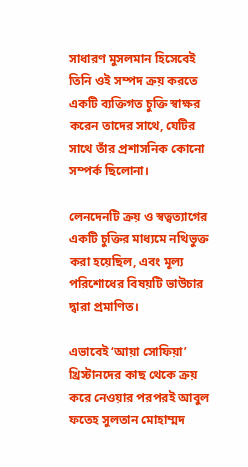সাধারণ মুসলমান হিসেবেই তিনি ওই সম্পদ ক্রয় করতে একটি ব্যক্তিগত চুক্তি স্বাক্ষর করেন তাদের সাথে, যেটির সাথে তাঁর প্রশাসনিক কোনো সম্পর্ক ছিলোনা।

লেনদেনটি ক্রয় ও স্বত্বত্যাগের একটি চুক্তির মাধ্যমে নথিভুক্ত করা হয়েছিল, এবং মূল্য পরিশোধের বিষয়টি ভাউচার দ্বারা প্রমাণিত।

এভাবেই ‘আয়া সোফিয়া’ খ্রিস্টানদের কাছ থেকে ক্রয় করে নেওয়ার পরপরই আবুল ফতেহ সুলতান মোহাম্মদ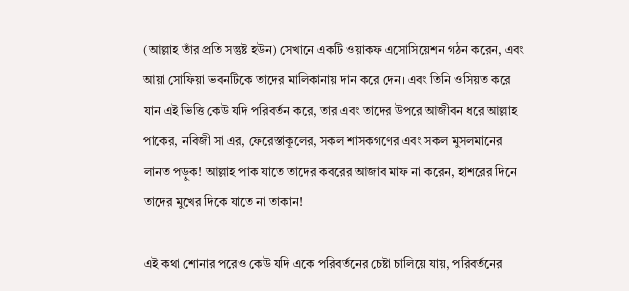(আল্লাহ তাঁর প্রতি সন্তুষ্ট হউন) সেখানে একটি ওয়াকফ এসোসিয়েশন গঠন করেন, এবং আয়া সোফিয়া ভবনটিকে তাদের মালিকানায় দান করে দেন। এবং তিনি ওসিয়ত করে যান এই ভিত্তি কেউ যদি পরিবর্তন করে, তার এবং তাদের উপরে আজীবন ধরে আল্লাহ পাকের, নবিজী সা এর, ফেরেস্তাকূলের, সকল শাসকগণের এবং সকল মুসলমানের লানত পড়ুক! আল্লাহ পাক যাতে তাদের কবরের আজাব মাফ না করেন, হাশরের দিনে তাদের মুখের দিকে যাতে না তাকান!

এই কথা শোনার পরেও কেউ যদি একে পরিবর্তনের চেষ্টা চালিয়ে যায়, পরিবর্তনের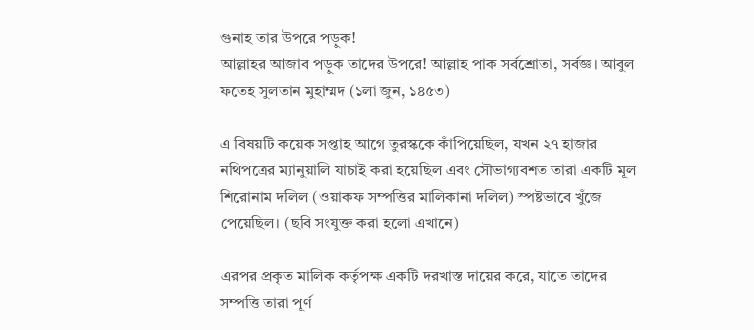গুনাহ তার উপরে পড়ুক!
আল্লাহর আজাব পড়ুক তাদের উপরে! আল্লাহ পাক সর্বশ্রোতা, সর্বজ্ঞ। আবুল ফতেহ সুলতান মুহাম্মদ (১লা জুন, ১৪৫৩)

এ বিষয়টি কয়েক সপ্তাহ আগে তুরস্ককে কাঁপিয়েছিল, যখন ২৭ হাজার নথিপত্রের ম্যানুয়ালি যাচাই করা হয়েছিল এবং সৌভাগ্যবশত তারা একটি মূল শিরোনাম দলিল (ওয়াকফ সম্পত্তির মালিকানা দলিল) স্পষ্টভাবে খুঁজে পেয়েছিল। (ছবি সংযুক্ত করা হলো এখানে)

এরপর প্রকৃত মালিক কর্তৃপক্ষ একটি দরখাস্ত দায়ের করে, যাতে তাদের সম্পত্তি তারা পূর্ণ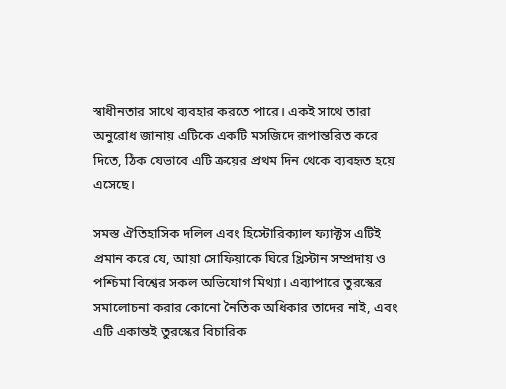স্বাধীনতার সাথে ব্যবহার করতে পারে। একই সাথে তারা অনুরোধ জানায় এটিকে একটি মসজিদে রূপান্তরিত করে দিতে, ঠিক যেভাবে এটি ক্রয়ের প্রথম দিন থেকে ব্যবহৃত হয়ে এসেছে।

সমস্ত ঐতিহাসিক দলিল এবং হিস্টোরিক্যাল ফ্যাক্টস এটিই প্রমান করে যে, আয়া সোফিয়াকে ঘিরে খ্রিস্টান সম্প্রদায় ও পশ্চিমা বিশ্বের সকল অভিযোগ মিথ্যা। এব্যাপারে তুরস্কের সমালোচনা করার কোনো নৈতিক অধিকার তাদের নাই, এবং এটি একান্তই তুরস্কের বিচারিক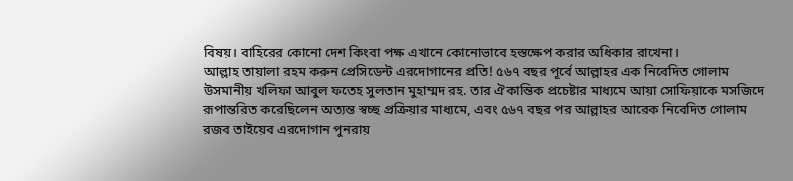বিষয়। বাহিরের কোনো দেশ কিংবা পক্ষ এখানে কোনোভাবে হস্তক্ষেপ করার অধিকার রাখেনা।
আল্লাহ তায়ালা রহম করুন প্রেসিডেন্ট এরদোগানের প্রতি! ৫৬৭ বছর পূর্বে আল্লাহর এক নিবেদিত গোলাম উসমানীয় খলিফা আবুল ফতেহ সুলতান মুহাম্মদ রহ. তার ঐকান্তিক প্রচেষ্টার মাধ্যমে আয়া সোফিয়াকে মসজিদে রূপান্তরিত করেছিলেন অত্যন্ত স্বচ্ছ প্রক্রিয়ার মাধ্যমে, এবং ৫৬৭ বছর পর আল্লাহর আরেক নিবেদিত গোলাম রজব তাইয়েব এরদোগান পুনরায়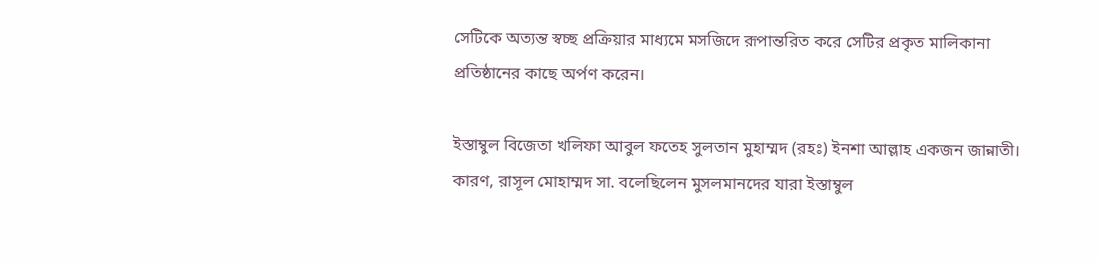সেটিকে অত্যন্ত স্বচ্ছ প্রক্রিয়ার মাধ্যমে মসজিদে রূপান্তরিত করে সেটির প্রকৃত মালিকানা প্রতিষ্ঠানের কাছে অর্পণ করেন।

ইস্তাম্বুল বিজেতা খলিফা আবুল ফতেহ সুলতান মুহাম্মদ (রহঃ) ইনশা আল্লাহ একজন জান্নাতী। কারণ, রাসূল মোহাম্মদ সা. বলেছিলেন মুসলমানদের যারা ইস্তাম্বুল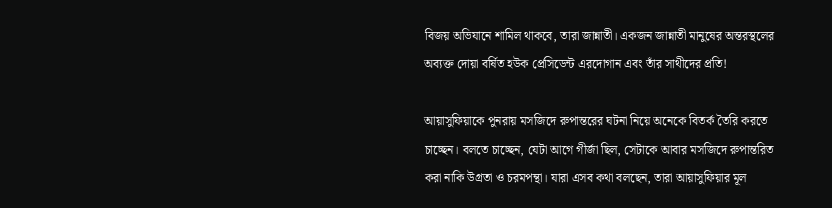বিজয় অভিযানে শামিল থাকবে, তারা জান্নাতী। একজন জান্নাতী মানুষের অন্তরস্থলের অব্যক্ত দোয়া বর্ষিত হউক প্রেসিডেন্ট এরদোগান এবং তাঁর সাথীদের প্রতি!

আয়াসুফিয়াকে পুনরায় মসজিদে রুপান্তরের ঘটনা নিয়ে অনেকে বিতর্ক তৈরি করতে চাচ্ছেন। বলতে চাচ্ছেন, যেটা আগে গীর্জা ছিল, সেটাকে আবার মসজিদে রুপান্তরিত করা নাকি উগ্রতা ও চরমপন্থা। যারা এসব কথা বলছেন, তারা আয়াসুফিয়ার মূল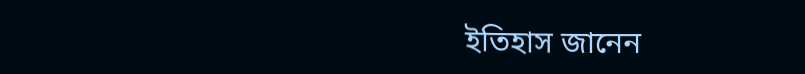ইতিহাস জানেন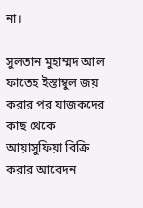না।

সুলতান মুহাম্মদ আল ফাতেহ ইস্তাম্বুল জয় করার পর যাজকদের কাছ থেকে আয়াসুফিয়া বিক্রি করার আবেদন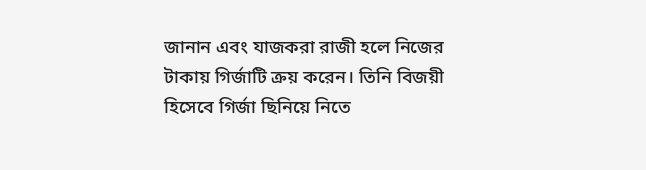জানান এবং যাজকরা রাজী হলে নিজের টাকায় গির্জাটি ক্রয় করেন। তিনি বিজয়ী হিসেবে গির্জা ছিনিয়ে নিতে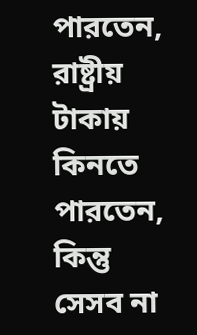পারতেন, রাষ্ট্রীয় টাকায় কিনতে পারতেন, কিন্তু সেসব না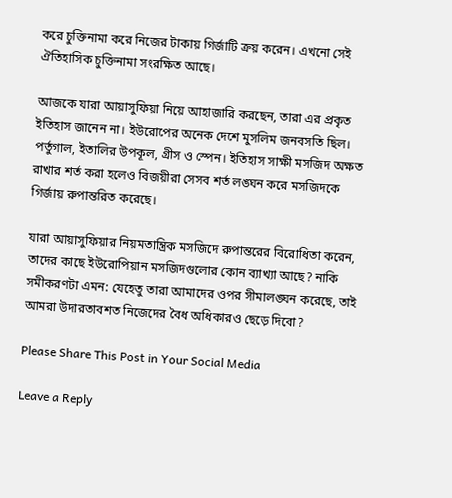করে চুক্তিনামা করে নিজের টাকায় গির্জাটি ক্রয় করেন। এখনো সেই ঐতিহাসিক চুক্তিনামা সংরক্ষিত আছে।

আজকে যারা আয়াসুফিয়া নিয়ে আহাজারি করছেন, তারা এর প্রকৃত ইতিহাস জানেন না। ইউরোপের অনেক দেশে মুসলিম জনবসতি ছিল। পর্তুগাল, ইতালির উপকূল, গ্রীস ও স্পেন। ইতিহাস সাক্ষী মসজিদ অক্ষত রাখার শর্ত করা হলেও বিজয়ীরা সেসব শর্ত লঙ্ঘন করে মসজিদকে গির্জায় রুপান্তরিত করেছে।

যারা আয়াসুফিয়ার নিয়মতান্ত্রিক মসজিদে রুপান্তরের বিরোধিতা করেন, তাদের কাছে ইউরোপিয়ান মসজিদগুলোর কোন ব্যাখ্যা আছে? নাকি সমীকরণটা এমন: যেহেতু তারা আমাদের ওপর সীমালঙ্ঘন করেছে, তাই আমরা উদারতাবশত নিজেদের বৈধ অধিকারও ছেড়ে দিবো?

Please Share This Post in Your Social Media

Leave a Reply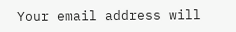Your email address will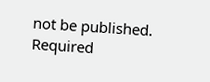not be published. Required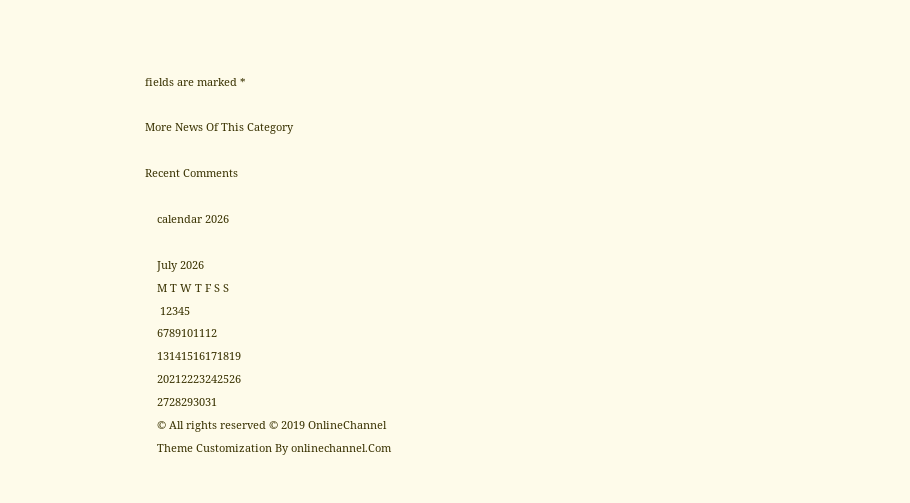fields are marked *

More News Of This Category

Recent Comments

    calendar 2026

    July 2026
    M T W T F S S
     12345
    6789101112
    13141516171819
    20212223242526
    2728293031
    © All rights reserved © 2019 OnlineChannel
    Theme Customization By onlinechannel.Com